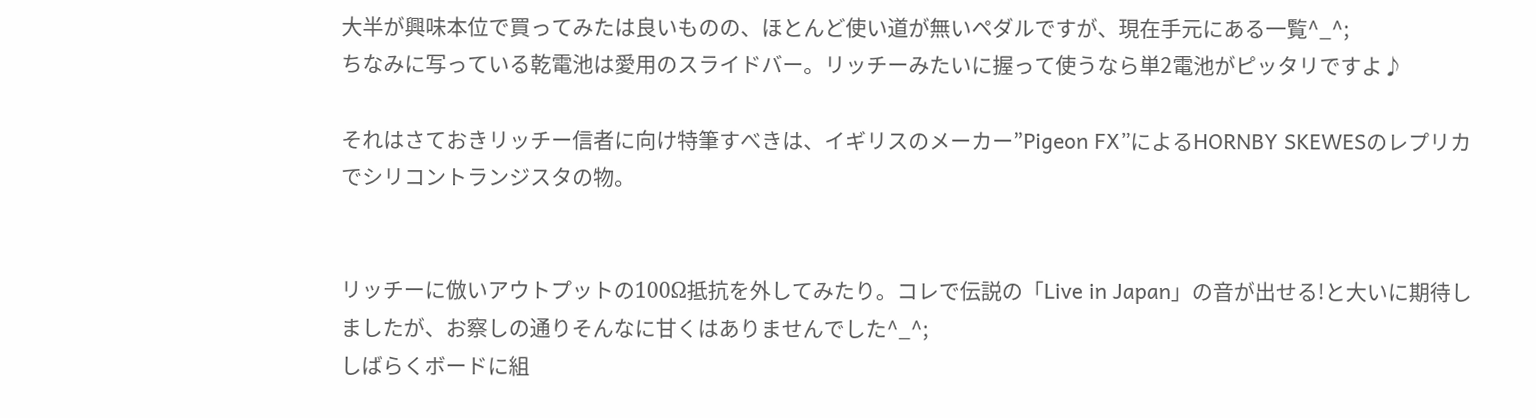大半が興味本位で買ってみたは良いものの、ほとんど使い道が無いペダルですが、現在手元にある一覧^_^;
ちなみに写っている乾電池は愛用のスライドバー。リッチーみたいに握って使うなら単2電池がピッタリですよ♪

それはさておきリッチー信者に向け特筆すべきは、イギリスのメーカー”Pigeon FX”によるHORNBY SKEWESのレプリカでシリコントランジスタの物。


リッチーに倣いアウトプットの100Ω抵抗を外してみたり。コレで伝説の「Live in Japan」の音が出せる!と大いに期待しましたが、お察しの通りそんなに甘くはありませんでした^_^;
しばらくボードに組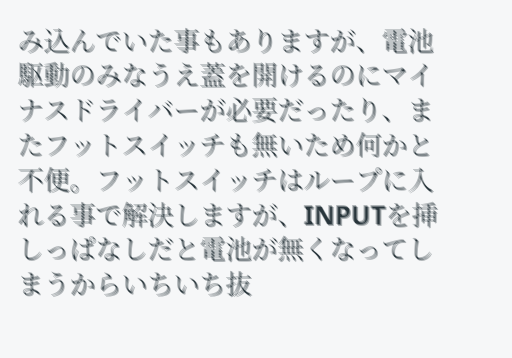み込んでいた事もありますが、電池駆動のみなうえ蓋を開けるのにマイナスドライバーが必要だったり、またフットスイッチも無いため何かと不便。フットスイッチはループに入れる事で解決しますが、INPUTを挿しっぱなしだと電池が無くなってしまうからいちいち抜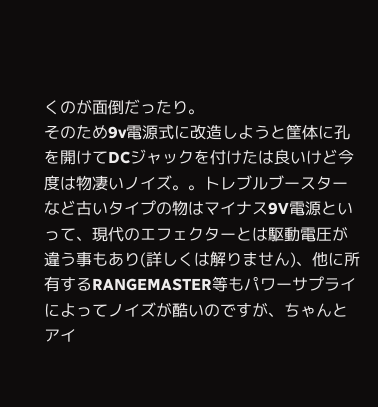くのが面倒だったり。
そのため9v電源式に改造しようと筐体に孔を開けてDCジャックを付けたは良いけど今度は物凄いノイズ。。トレブルブースターなど古いタイプの物はマイナス9V電源といって、現代のエフェクターとは駆動電圧が違う事もあり(詳しくは解りません)、他に所有するRANGEMASTER等もパワーサプライによってノイズが酷いのですが、ちゃんとアイ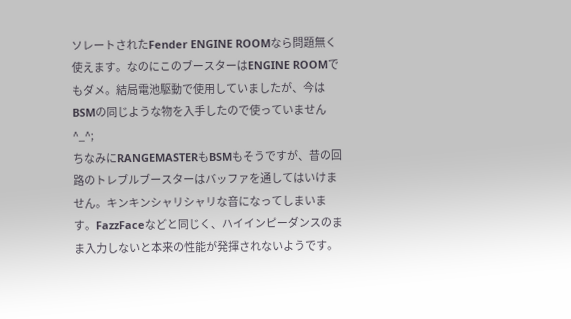ソレートされたFender ENGINE ROOMなら問題無く使えます。なのにこのブースターはENGINE ROOMでもダメ。結局電池駆動で使用していましたが、今はBSMの同じような物を入手したので使っていません^_^;
ちなみにRANGEMASTERもBSMもそうですが、昔の回路のトレブルブースターはバッファを通してはいけません。キンキンシャリシャリな音になってしまいます。FazzFaceなどと同じく、ハイインピーダンスのまま入力しないと本来の性能が発揮されないようです。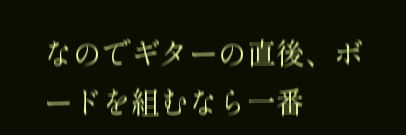なのでギターの直後、ボードを組むなら一番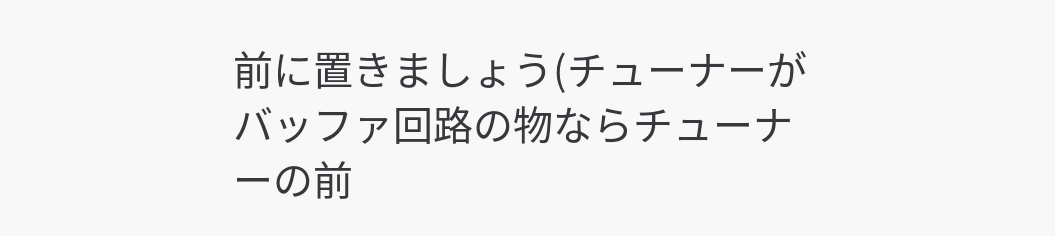前に置きましょう(チューナーがバッファ回路の物ならチューナーの前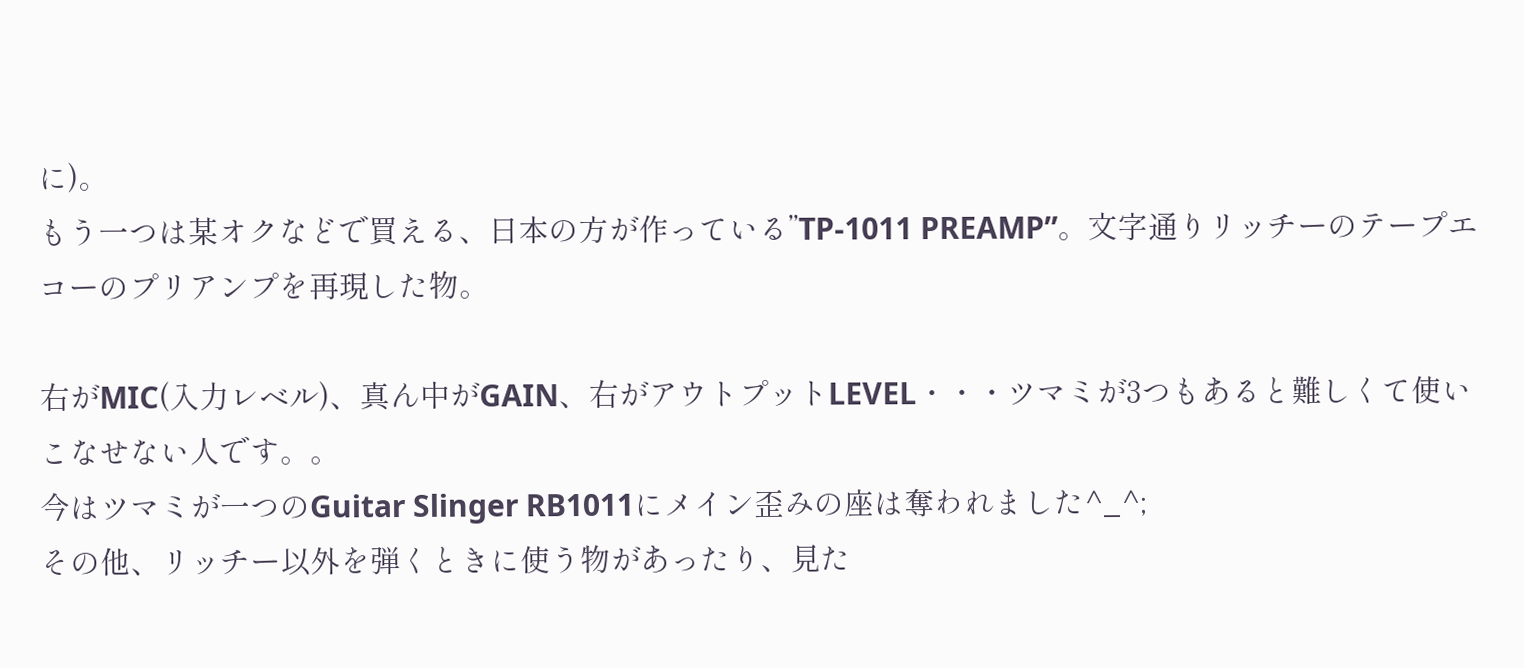に)。
もう一つは某オクなどで買える、日本の方が作っている”TP-1011 PREAMP”。文字通りリッチーのテープエコーのプリアンプを再現した物。

右がMIC(入力レベル)、真ん中がGAIN、右がアウトプットLEVEL・・・ツマミが3つもあると難しくて使いこなせない人です。。
今はツマミが一つのGuitar Slinger RB1011にメイン歪みの座は奪われました^_^;
その他、リッチー以外を弾くときに使う物があったり、見た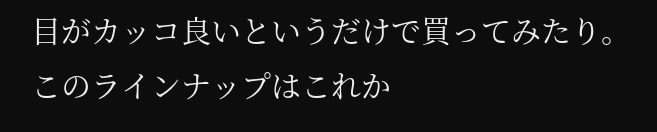目がカッコ良いというだけで買ってみたり。このラインナップはこれか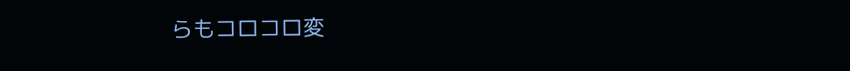らもコロコロ変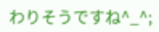わりそうですね^_^;